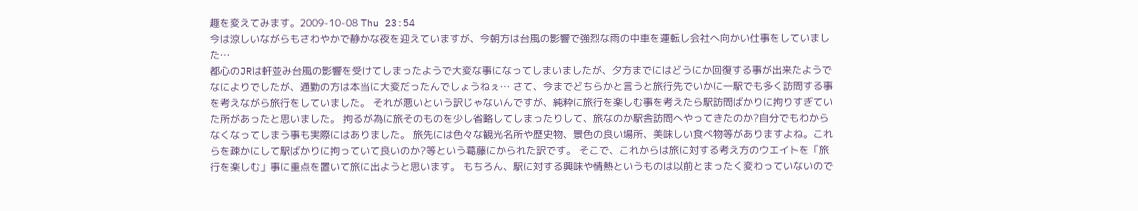趣を変えてみます。2009-10-08 Thu 23:54
今は涼しいながらもさわやかで静かな夜を迎えていますが、今朝方は台風の影響で強烈な雨の中車を運転し会社へ向かい仕事をしていました…
都心のJRは軒並み台風の影響を受けてしまったようで大変な事になってしまいましたが、夕方までにはどうにか回復する事が出来たようでなによりでしたが、通勤の方は本当に大変だったんでしょうねぇ… さて、今までどちらかと言うと旅行先でいかに一駅でも多く訪問する事を考えながら旅行をしていました。 それが悪いという訳じゃないんですが、純粋に旅行を楽しむ事を考えたら駅訪問ばかりに拘りすぎていた所があったと思いました。 拘るが為に旅そのものを少し省略してしまったりして、旅なのか駅舎訪問へやってきたのか?自分でもわからなくなってしまう事も実際にはありました。 旅先には色々な観光名所や歴史物、景色の良い場所、美味しい食べ物等がありますよね。これらを疎かにして駅ばかりに拘っていて良いのか?等という葛藤にかられた訳です。 そこで、これからは旅に対する考え方のウエイトを「旅行を楽しむ」事に重点を置いて旅に出ようと思います。 もちろん、駅に対する興味や情熱というものは以前とまったく変わっていないので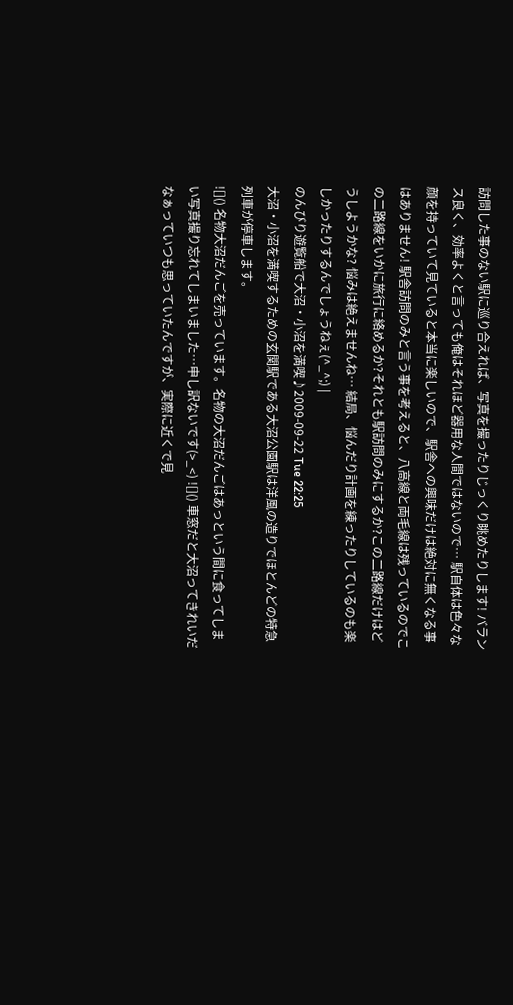訪問した事のない駅に巡り合えれば、写真を撮ったりじっくり眺めたりします! バランス良く、効率よくと言っても俺はそれほど器用な人間ではないので… 駅自体は色々な顔を持っていて見ていると本当に楽しいので、駅舎への興味だけは絶対に無くなる事はありません! 駅舎訪問のみと言う事を考えると、八高線と両毛線は残っているのでこの二路線をいかに旅行に絡めるか?それとも駅訪問のみにするか?この二路線だけはどうしようかな? 悩みは絶えませんね… 結局、悩んだり計画を練ったりしているのも楽しかったりするんでしょうねぇ(^_^;) |
のんびり遊覧船で大沼・小沼を満喫♪2009-09-22 Tue 22:25
大沼・小沼を満喫するための玄関駅である大沼公園駅は洋風の造りでほとんどの特急列車が停車します。
![]() 名物大沼だんごを売っています。名物の大沼だんごはあっという間に食ってしまい写真撮り忘れてしまいました…申し訳ないです(>_<) ![]() 車窓だと大沼ってきれいだなぁっていつも思っていたんですが、実際に近くで見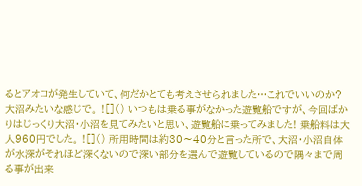るとアオコが発生していて、何だかとても考えさせられました…これでいいのか?大沼みたいな感じで。 ![]() いつもは乗る事がなかった遊覧船ですが、今回ばかりはじっくり大沼・小沼を見てみたいと思い、遊覧船に乗ってみました! 乗船料は大人960円でした。 ![]() 所用時間は約30〜40分と言った所で、大沼・小沼自体が水深がそれほど深くないので深い部分を選んで遊覧しているので隅々まで周る事が出来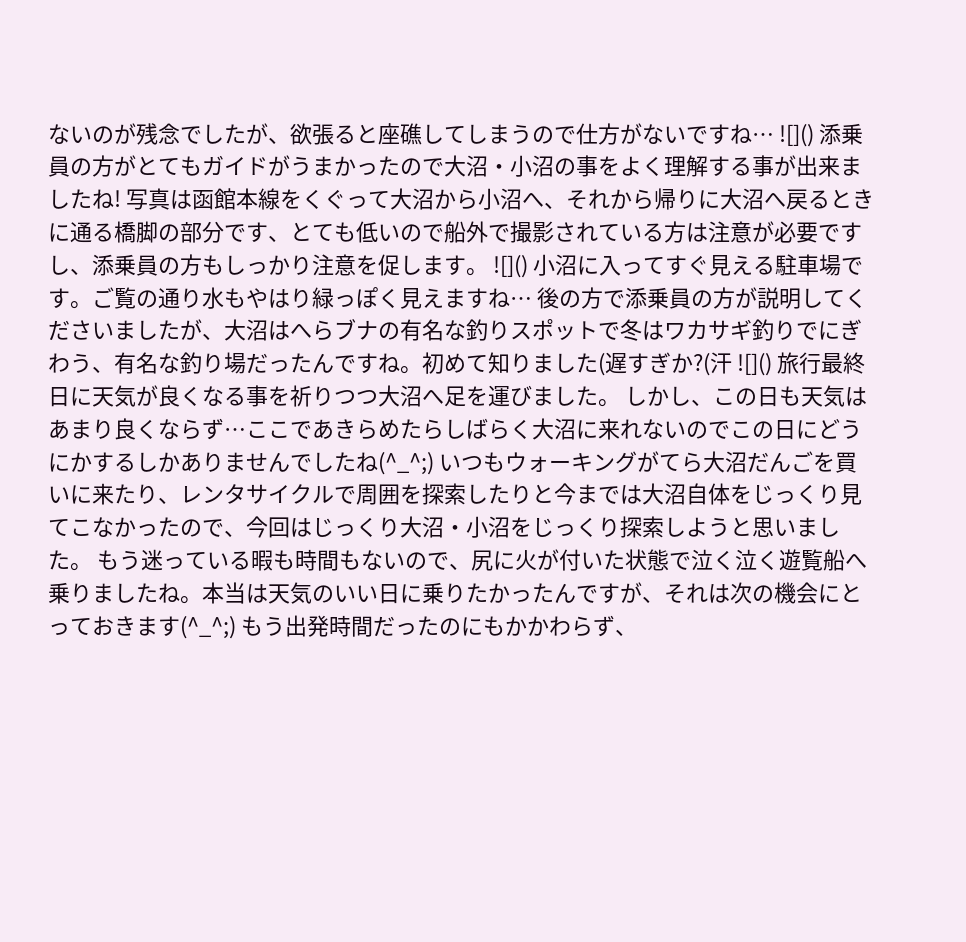ないのが残念でしたが、欲張ると座礁してしまうので仕方がないですね… ![]() 添乗員の方がとてもガイドがうまかったので大沼・小沼の事をよく理解する事が出来ましたね! 写真は函館本線をくぐって大沼から小沼へ、それから帰りに大沼へ戻るときに通る橋脚の部分です、とても低いので船外で撮影されている方は注意が必要ですし、添乗員の方もしっかり注意を促します。 ![]() 小沼に入ってすぐ見える駐車場です。ご覧の通り水もやはり緑っぽく見えますね… 後の方で添乗員の方が説明してくださいましたが、大沼はへらブナの有名な釣りスポットで冬はワカサギ釣りでにぎわう、有名な釣り場だったんですね。初めて知りました(遅すぎか?(汗 ![]() 旅行最終日に天気が良くなる事を祈りつつ大沼へ足を運びました。 しかし、この日も天気はあまり良くならず…ここであきらめたらしばらく大沼に来れないのでこの日にどうにかするしかありませんでしたね(^_^;) いつもウォーキングがてら大沼だんごを買いに来たり、レンタサイクルで周囲を探索したりと今までは大沼自体をじっくり見てこなかったので、今回はじっくり大沼・小沼をじっくり探索しようと思いました。 もう迷っている暇も時間もないので、尻に火が付いた状態で泣く泣く遊覧船へ乗りましたね。本当は天気のいい日に乗りたかったんですが、それは次の機会にとっておきます(^_^;) もう出発時間だったのにもかかわらず、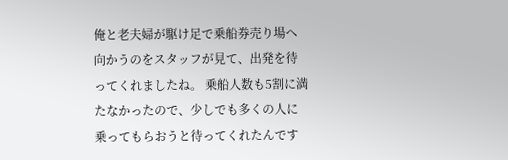俺と老夫婦が駆け足で乗船券売り場へ向かうのをスタッフが見て、出発を待ってくれましたね。 乗船人数も5割に満たなかったので、少しでも多くの人に乗ってもらおうと待ってくれたんです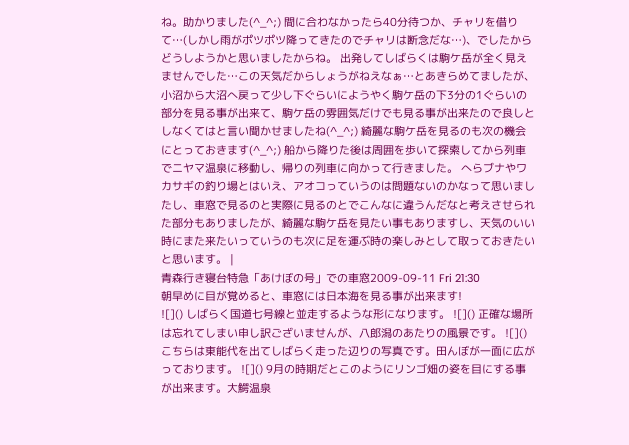ね。助かりました(^_^;) 間に合わなかったら40分待つか、チャリを借りて…(しかし雨がポツポツ降ってきたのでチャリは断念だな…)、でしたからどうしようかと思いましたからね。 出発してしばらくは駒ケ岳が全く見えませんでした…この天気だからしょうがねえなぁ…とあきらめてましたが、小沼から大沼へ戻って少し下ぐらいにようやく駒ケ岳の下3分の1ぐらいの部分を見る事が出来て、駒ケ岳の雰囲気だけでも見る事が出来たので良しとしなくてはと言い聞かせましたね(^_^;) 綺麗な駒ケ岳を見るのも次の機会にとっておきます(^_^;) 船から降りた後は周囲を歩いて探索してから列車でニヤマ温泉に移動し、帰りの列車に向かって行きました。 へらブナやワカサギの釣り場とはいえ、アオコっていうのは問題ないのかなって思いましたし、車窓で見るのと実際に見るのとでこんなに違うんだなと考えさせられた部分もありましたが、綺麗な駒ケ岳を見たい事もありますし、天気のいい時にまた来たいっていうのも次に足を運ぶ時の楽しみとして取っておきたいと思います。 |
青森行き寝台特急「あけぼの号」での車窓2009-09-11 Fri 21:30
朝早めに目が覚めると、車窓には日本海を見る事が出来ます!
![]() しばらく国道七号線と並走するような形になります。 ![]() 正確な場所は忘れてしまい申し訳ございませんが、八郎潟のあたりの風景です。 ![]() こちらは東能代を出てしばらく走った辺りの写真です。田んぼが一面に広がっております。 ![]() 9月の時期だとこのようにリンゴ畑の姿を目にする事が出来ます。大鰐温泉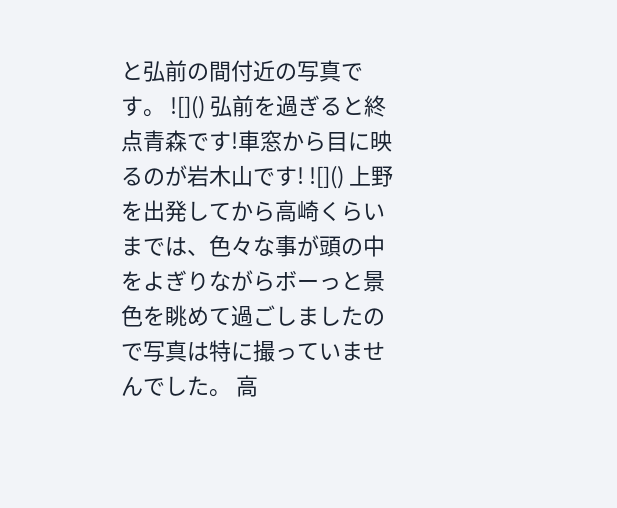と弘前の間付近の写真です。 ![]() 弘前を過ぎると終点青森です!車窓から目に映るのが岩木山です! ![]() 上野を出発してから高崎くらいまでは、色々な事が頭の中をよぎりながらボーっと景色を眺めて過ごしましたので写真は特に撮っていませんでした。 高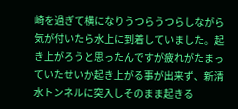崎を過ぎて横になりうつらうつらしながら気が付いたら水上に到着していました。起き上がろうと思ったんですが疲れがたまっていたせいか起き上がる事が出来ず、新清水トンネルに突入しそのまま起きる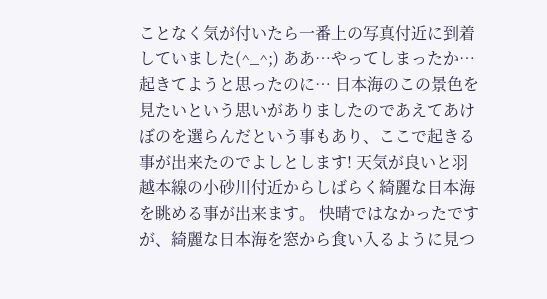ことなく気が付いたら一番上の写真付近に到着していました(^_^;) ああ…やってしまったか…起きてようと思ったのに… 日本海のこの景色を見たいという思いがありましたのであえてあけぼのを選らんだという事もあり、ここで起きる事が出来たのでよしとします! 天気が良いと羽越本線の小砂川付近からしばらく綺麗な日本海を眺める事が出来ます。 快晴ではなかったですが、綺麗な日本海を窓から食い入るように見つ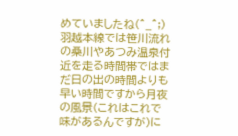めていましたね(^_^;) 羽越本線では笹川流れの桑川やあつみ温泉付近を走る時間帯ではまだ日の出の時間よりも早い時間ですから月夜の風景(これはこれで味があるんですが)に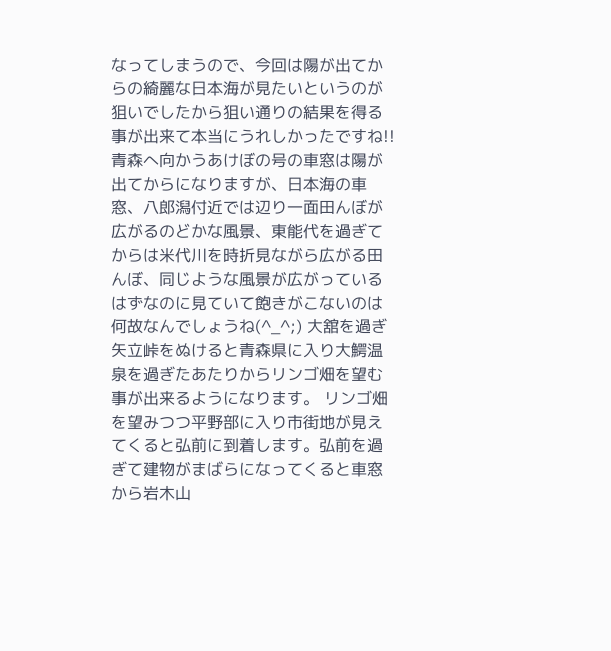なってしまうので、今回は陽が出てからの綺麗な日本海が見たいというのが狙いでしたから狙い通りの結果を得る事が出来て本当にうれしかったですね!! 青森へ向かうあけぼの号の車窓は陽が出てからになりますが、日本海の車窓、八郎潟付近では辺り一面田んぼが広がるのどかな風景、東能代を過ぎてからは米代川を時折見ながら広がる田んぼ、同じような風景が広がっているはずなのに見ていて飽きがこないのは何故なんでしょうね(^_^;) 大舘を過ぎ矢立峠をぬけると青森県に入り大鰐温泉を過ぎたあたりからリンゴ畑を望む事が出来るようになります。 リンゴ畑を望みつつ平野部に入り市街地が見えてくると弘前に到着します。弘前を過ぎて建物がまばらになってくると車窓から岩木山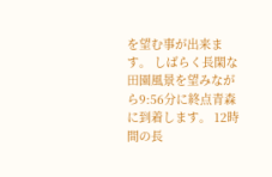を望む事が出来ます。 しばらく長閑な田園風景を望みながら9:56分に終点青森に到着します。 12時間の長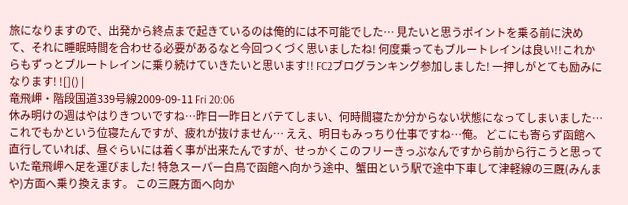旅になりますので、出発から終点まで起きているのは俺的には不可能でした… 見たいと思うポイントを乗る前に決めて、それに睡眠時間を合わせる必要があるなと今回つくづく思いましたね! 何度乗ってもブルートレインは良い!!これからもずっとブルートレインに乗り続けていきたいと思います!! FC2ブログランキング参加しました! 一押しがとても励みになります! ![]() |
竜飛岬・階段国道339号線2009-09-11 Fri 20:06
休み明けの週はやはりきついですね…昨日一昨日とバテてしまい、何時間寝たか分からない状態になってしまいました…
これでもかという位寝たんですが、疲れが抜けません… ええ、明日もみっちり仕事ですね…俺。 どこにも寄らず函館へ直行していれば、昼ぐらいには着く事が出来たんですが、せっかくこのフリーきっぷなんですから前から行こうと思っていた竜飛岬へ足を運びました! 特急スーパー白鳥で函館へ向かう途中、蟹田という駅で途中下車して津軽線の三厩(みんまや)方面へ乗り換えます。 この三厩方面へ向か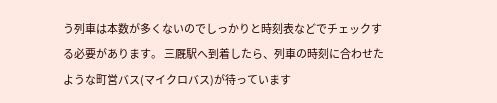う列車は本数が多くないのでしっかりと時刻表などでチェックする必要があります。 三厩駅へ到着したら、列車の時刻に合わせたような町営バス(マイクロバス)が待っています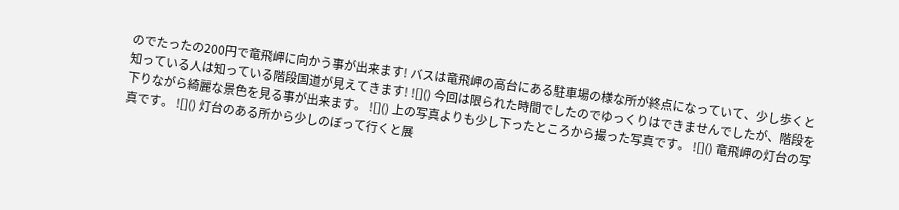のでたったの200円で竜飛岬に向かう事が出来ます! バスは竜飛岬の高台にある駐車場の様な所が終点になっていて、少し歩くと知っている人は知っている階段国道が見えてきます! ![]() 今回は限られた時間でしたのでゆっくりはできませんでしたが、階段を下りながら綺麗な景色を見る事が出来ます。 ![]() 上の写真よりも少し下ったところから撮った写真です。 ![]() 竜飛岬の灯台の写真です。 ![]() 灯台のある所から少しのぼって行くと展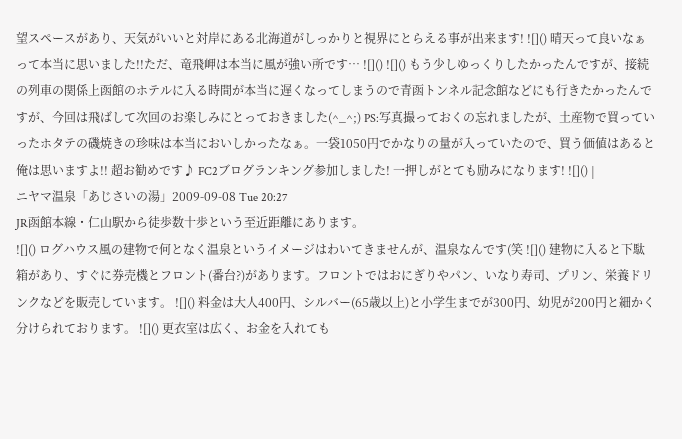望スペースがあり、天気がいいと対岸にある北海道がしっかりと視界にとらえる事が出来ます! ![]() 晴天って良いなぁって本当に思いました!!ただ、竜飛岬は本当に風が強い所です… ![]() ![]() もう少しゆっくりしたかったんですが、接続の列車の関係上函館のホテルに入る時間が本当に遅くなってしまうので青函トンネル記念館などにも行きたかったんですが、今回は飛ばして次回のお楽しみにとっておきました(^_^;) PS:写真撮っておくの忘れましたが、土産物で買っていったホタテの磯焼きの珍味は本当においしかったなぁ。一袋1050円でかなりの量が入っていたので、買う価値はあると俺は思いますよ!! 超お勧めです♪ FC2ブログランキング参加しました! 一押しがとても励みになります! ![]() |
ニヤマ温泉「あじさいの湯」2009-09-08 Tue 20:27
JR函館本線・仁山駅から徒歩数十歩という至近距離にあります。
![]() ログハウス風の建物で何となく温泉というイメージはわいてきませんが、温泉なんです(笑 ![]() 建物に入ると下駄箱があり、すぐに券売機とフロント(番台?)があります。フロントではおにぎりやパン、いなり寿司、プリン、栄養ドリンクなどを販売しています。 ![]() 料金は大人400円、シルバー(65歳以上)と小学生までが300円、幼児が200円と細かく分けられております。 ![]() 更衣室は広く、お金を入れても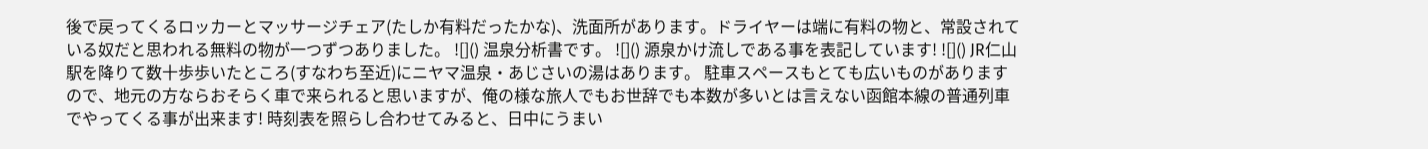後で戻ってくるロッカーとマッサージチェア(たしか有料だったかな)、洗面所があります。ドライヤーは端に有料の物と、常設されている奴だと思われる無料の物が一つずつありました。 ![]() 温泉分析書です。 ![]() 源泉かけ流しである事を表記しています! ![]() JR仁山駅を降りて数十歩歩いたところ(すなわち至近)にニヤマ温泉・あじさいの湯はあります。 駐車スペースもとても広いものがありますので、地元の方ならおそらく車で来られると思いますが、俺の様な旅人でもお世辞でも本数が多いとは言えない函館本線の普通列車でやってくる事が出来ます! 時刻表を照らし合わせてみると、日中にうまい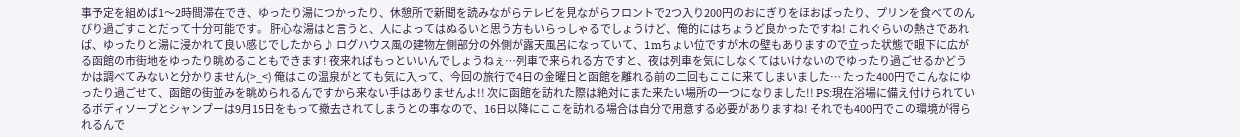事予定を組めば1〜2時間滞在でき、ゆったり湯につかったり、休憩所で新聞を読みながらテレビを見ながらフロントで2つ入り200円のおにぎりをほおばったり、プリンを食べてのんびり過ごすことだって十分可能です。 肝心な湯はと言うと、人によってはぬるいと思う方もいらっしゃるでしょうけど、俺的にはちょうど良かったですね! これぐらいの熱さであれば、ゆったりと湯に浸かれて良い感じでしたから♪ ログハウス風の建物左側部分の外側が露天風呂になっていて、1mちょい位ですが木の壁もありますので立った状態で眼下に広がる函館の市街地をゆったり眺めることもできます! 夜来ればもっといいんでしょうねぇ…列車で来られる方ですと、夜は列車を気にしなくてはいけないのでゆったり過ごせるかどうかは調べてみないと分かりません(>_<) 俺はこの温泉がとても気に入って、今回の旅行で4日の金曜日と函館を離れる前の二回もここに来てしまいました… たった400円でこんなにゆったり過ごせて、函館の街並みを眺められるんですから来ない手はありませんよ!! 次に函館を訪れた際は絶対にまた来たい場所の一つになりました!! PS:現在浴場に備え付けられているボディソープとシャンプーは9月15日をもって撤去されてしまうとの事なので、16日以降にここを訪れる場合は自分で用意する必要がありますね! それでも400円でこの環境が得られるんで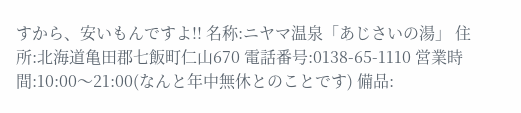すから、安いもんですよ!! 名称:ニヤマ温泉「あじさいの湯」 住所:北海道亀田郡七飯町仁山670 電話番号:0138-65-1110 営業時間:10:00〜21:00(なんと年中無休とのことです) 備品: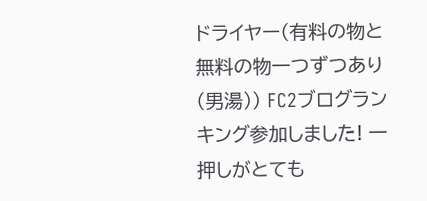ドライヤー(有料の物と無料の物一つずつあり(男湯)) FC2ブログランキング参加しました! 一押しがとても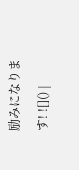励みになります! ![]() |